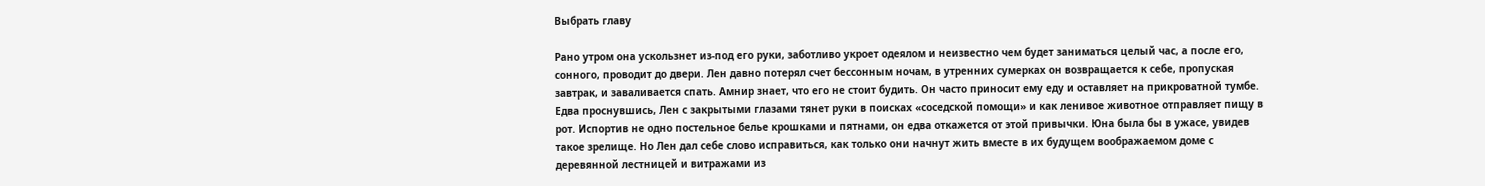Выбрать главу

Рано утром она ускользнет из-под его руки, заботливо укроет одеялом и неизвестно чем будет заниматься целый час, а после его, сонного, проводит до двери. Лен давно потерял счет бессонным ночам, в утренних сумерках он возвращается к себе, пропуская завтрак, и заваливается спать. Амнир знает, что его не стоит будить. Он часто приносит ему еду и оставляет на прикроватной тумбе. Едва проснувшись, Лен с закрытыми глазами тянет руки в поисках «соседской помощи» и как ленивое животное отправляет пищу в рот. Испортив не одно постельное белье крошками и пятнами, он едва откажется от этой привычки. Юна была бы в ужасе, увидев такое зрелище. Но Лен дал себе слово исправиться, как только они начнут жить вместе в их будущем воображаемом доме с деревянной лестницей и витражами из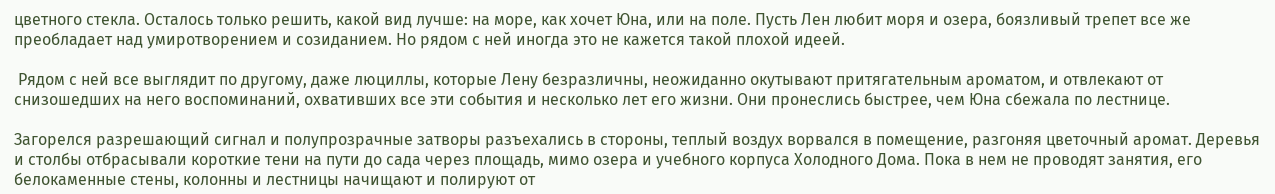цветного стекла. Осталось только решить, какой вид лучше: на море, как хочет Юна, или на поле. Пусть Лен любит моря и озера, боязливый трепет все же преобладает над умиротворением и созиданием. Но рядом с ней иногда это не кажется такой плохой идеей.

 Рядом с ней все выглядит по другому, даже люциллы, которые Лену безразличны, неожиданно окутывают притягательным ароматом, и отвлекают от снизошедших на него воспоминаний, охвативших все эти события и несколько лет его жизни. Они пронеслись быстрее, чем Юна сбежала по лестнице.

Загорелся разрешающий сигнал и полупрозрачные затворы разъехались в стороны, теплый воздух ворвался в помещение, разгоняя цветочный аромат. Деревья и столбы отбрасывали короткие тени на пути до сада через площадь, мимо озера и учебного корпуса Холодного Дома. Пока в нем не проводят занятия, его белокаменные стены, колонны и лестницы начищают и полируют от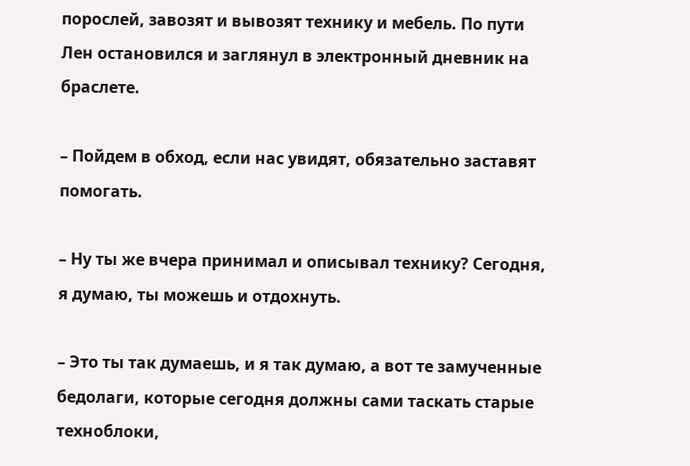порослей, завозят и вывозят технику и мебель. По пути Лен остановился и заглянул в электронный дневник на браслете.

– Пойдем в обход, если нас увидят, обязательно заставят помогать.

– Ну ты же вчера принимал и описывал технику? Сегодня, я думаю, ты можешь и отдохнуть.

– Это ты так думаешь, и я так думаю, а вот те замученные бедолаги, которые сегодня должны сами таскать старые техноблоки,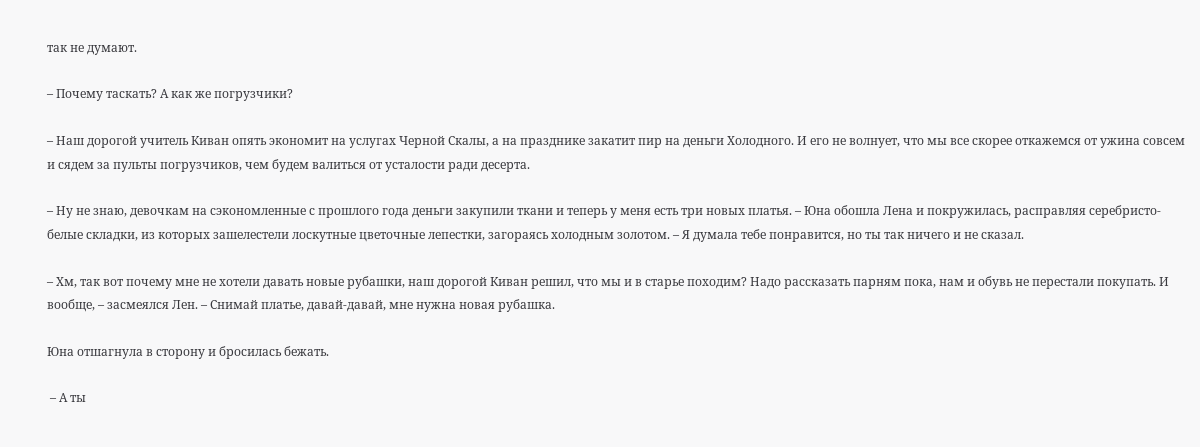так не думают.

– Почему таскать? А как же погрузчики?

– Наш дорогой учитель Киван опять экономит на услугах Черной Скалы, а на празднике закатит пир на деньги Холодного. И его не волнует, что мы все скорее откажемся от ужина совсем и сядем за пульты погрузчиков, чем будем валиться от усталости ради десерта.

– Ну не знаю, девочкам на сэкономленные с прошлого года деньги закупили ткани и теперь у меня есть три новых платья. – Юна обошла Лена и покружилась, расправляя серебристо-белые складки, из которых зашелестели лоскутные цветочные лепестки, загораясь холодным золотом. – Я думала тебе понравится, но ты так ничего и не сказал.

– Хм, так вот почему мне не хотели давать новые рубашки, наш дорогой Киван решил, что мы и в старье походим? Надо рассказать парням пока, нам и обувь не перестали покупать. И вообще, – засмеялся Лен. – Снимай платье, давай-давай, мне нужна новая рубашка.

Юна отшагнула в сторону и бросилась бежать.

 – А ты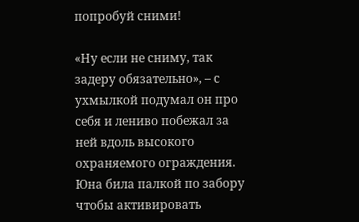попробуй сними!

«Ну если не сниму, так задеру обязательно», – с ухмылкой подумал он про себя и лениво побежал за ней вдоль высокого охраняемого ограждения. Юна била палкой по забору чтобы активировать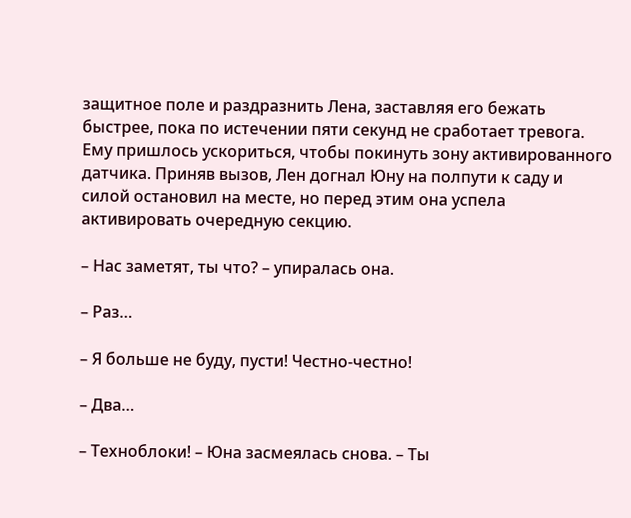защитное поле и раздразнить Лена, заставляя его бежать быстрее, пока по истечении пяти секунд не сработает тревога. Ему пришлось ускориться, чтобы покинуть зону активированного датчика. Приняв вызов, Лен догнал Юну на полпути к саду и силой остановил на месте, но перед этим она успела активировать очередную секцию.

– Нас заметят, ты что? – упиралась она.

– Раз…

– Я больше не буду, пусти! Честно-честно!

– Два…

– Техноблоки! – Юна засмеялась снова. – Ты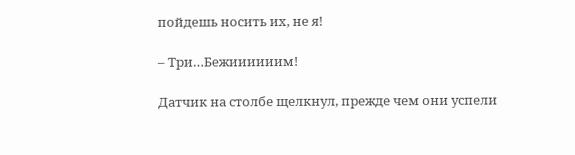пойдешь носить их, не я!

– Три…Бежиииииим!

Датчик на столбе щелкнул, прежде чем они успели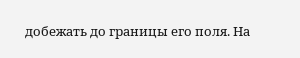добежать до границы его поля. На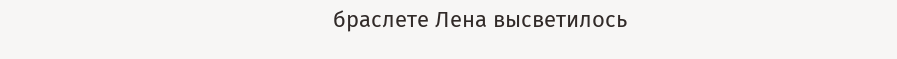браслете Лена высветилось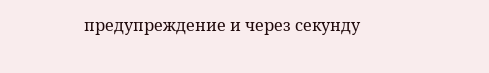предупреждение и через секунду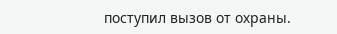поступил вызов от охраны.